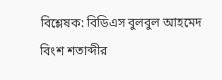বিশ্লেষক: বিডিএস বুলবুল আহমেদ
বিংশ শতাব্দীর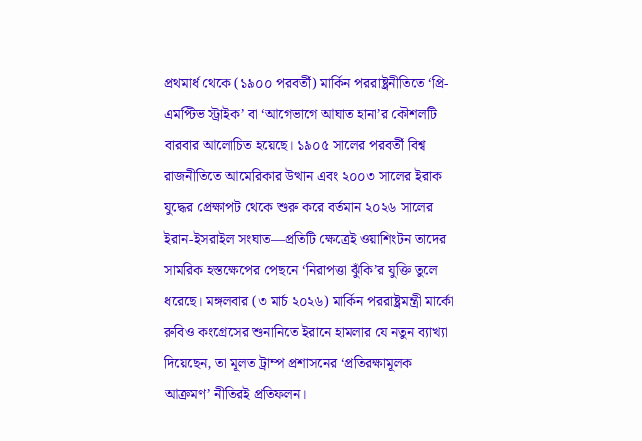প্রথমার্ধ থেকে (১৯০০ পরবর্তী) মার্কিন পররাষ্ট্রনীতিতে ‘প্রি-এমপ্টিভ স্ট্রাইক’ বা ‘আগেভাগে আঘাত হানা’র কৌশলটি বারবার আলোচিত হয়েছে। ১৯০৫ সালের পরবর্তী বিশ্ব রাজনীতিতে আমেরিকার উত্থান এবং ২০০৩ সালের ইরাক যুদ্ধের প্রেক্ষাপট থেকে শুরু করে বর্তমান ২০২৬ সালের ইরান-ইসরাইল সংঘাত—প্রতিটি ক্ষেত্রেই ওয়াশিংটন তাদের সামরিক হস্তক্ষেপের পেছনে ‘নিরাপত্তা ঝুঁকি’র যুক্তি তুলে ধরেছে। মঙ্গলবার (৩ মার্চ ২০২৬) মার্কিন পররাষ্ট্রমন্ত্রী মার্কো রুবিও কংগ্রেসের শুনানিতে ইরানে হামলার যে নতুন ব্যাখ্যা দিয়েছেন, তা মূলত ট্রাম্প প্রশাসনের ‘প্রতিরক্ষামূলক আক্রমণ’ নীতিরই প্রতিফলন।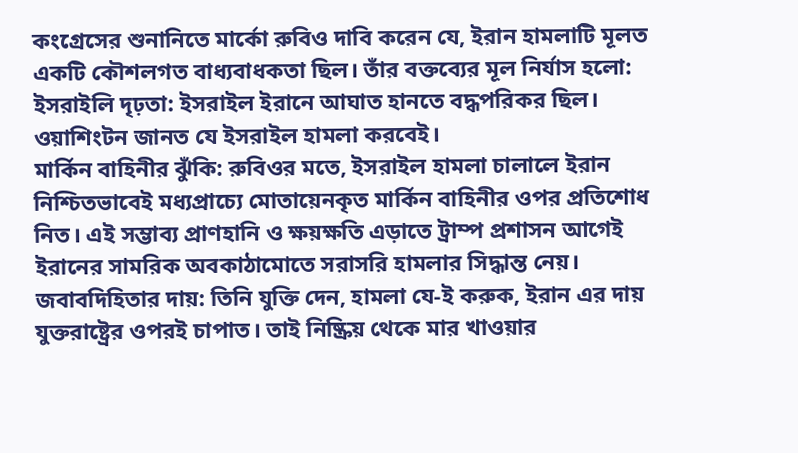কংগ্রেসের শুনানিতে মার্কো রুবিও দাবি করেন যে, ইরান হামলাটি মূলত একটি কৌশলগত বাধ্যবাধকতা ছিল। তাঁর বক্তব্যের মূল নির্যাস হলো:
ইসরাইলি দৃঢ়তা: ইসরাইল ইরানে আঘাত হানতে বদ্ধপরিকর ছিল। ওয়াশিংটন জানত যে ইসরাইল হামলা করবেই।
মার্কিন বাহিনীর ঝুঁকি: রুবিওর মতে, ইসরাইল হামলা চালালে ইরান নিশ্চিতভাবেই মধ্যপ্রাচ্যে মোতায়েনকৃত মার্কিন বাহিনীর ওপর প্রতিশোধ নিত। এই সম্ভাব্য প্রাণহানি ও ক্ষয়ক্ষতি এড়াতে ট্রাম্প প্রশাসন আগেই ইরানের সামরিক অবকাঠামোতে সরাসরি হামলার সিদ্ধান্ত নেয়।
জবাবদিহিতার দায়: তিনি যুক্তি দেন, হামলা যে-ই করুক, ইরান এর দায় যুক্তরাষ্ট্রের ওপরই চাপাত। তাই নিষ্ক্রিয় থেকে মার খাওয়ার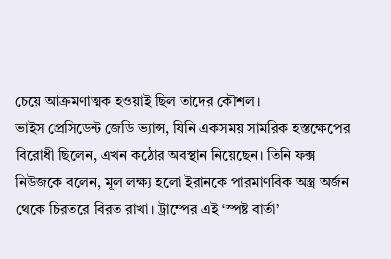চেয়ে আক্রমণাত্মক হওয়াই ছিল তাদের কৌশল।
ভাইস প্রেসিডেন্ট জেডি ভ্যান্স, যিনি একসময় সামরিক হস্তক্ষেপের বিরোধী ছিলেন, এখন কঠোর অবস্থান নিয়েছেন। তিনি ফক্স নিউজকে বলেন, মূল লক্ষ্য হলো ইরানকে পারমাণবিক অস্ত্র অর্জন থেকে চিরতরে বিরত রাখা। ট্রাম্পের এই ‘স্পষ্ট বার্তা’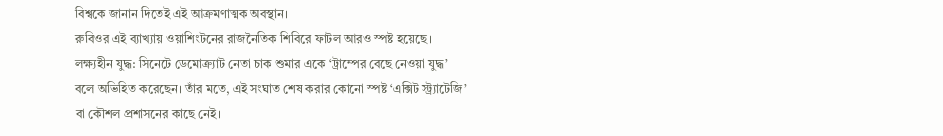বিশ্বকে জানান দিতেই এই আক্রমণাত্মক অবস্থান।
রুবিওর এই ব্যাখ্যায় ওয়াশিংটনের রাজনৈতিক শিবিরে ফাটল আরও স্পষ্ট হয়েছে।
লক্ষ্যহীন যুদ্ধ: সিনেটে ডেমোক্র্যাট নেতা চাক শুমার একে ‘ট্রাম্পের বেছে নেওয়া যুদ্ধ’ বলে অভিহিত করেছেন। তাঁর মতে, এই সংঘাত শেষ করার কোনো স্পষ্ট ‘এক্সিট স্ট্র্যাটেজি’ বা কৌশল প্রশাসনের কাছে নেই।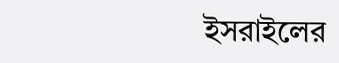ইসরাইলের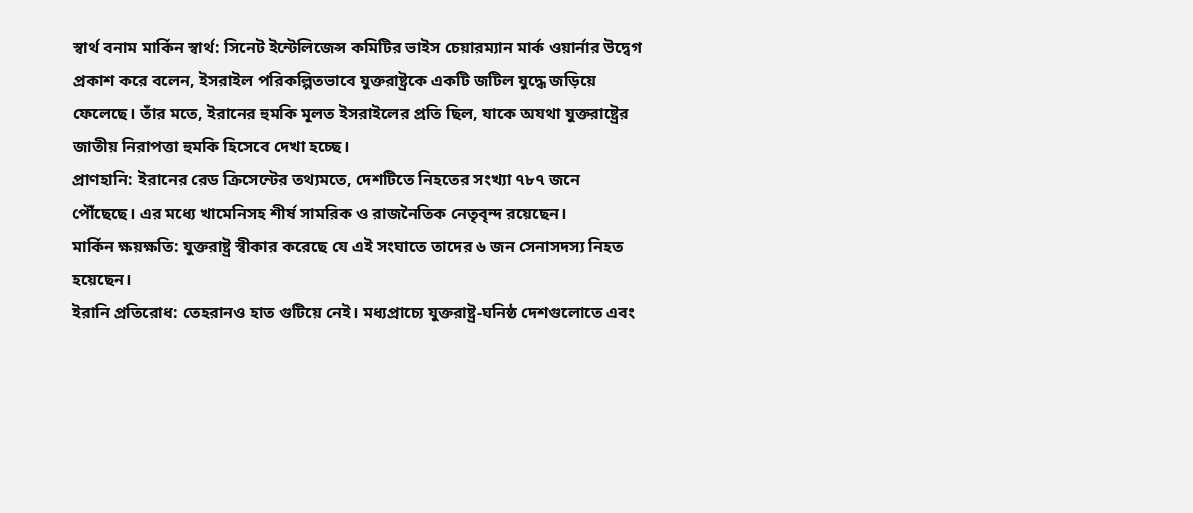স্বার্থ বনাম মার্কিন স্বার্থ: সিনেট ইন্টেলিজেন্স কমিটির ভাইস চেয়ারম্যান মার্ক ওয়ার্নার উদ্বেগ প্রকাশ করে বলেন, ইসরাইল পরিকল্পিতভাবে যুক্তরাষ্ট্রকে একটি জটিল যুদ্ধে জড়িয়ে ফেলেছে। তাঁর মতে, ইরানের হুমকি মূলত ইসরাইলের প্রতি ছিল, যাকে অযথা যুক্তরাষ্ট্রের জাতীয় নিরাপত্তা হুমকি হিসেবে দেখা হচ্ছে।
প্রাণহানি: ইরানের রেড ক্রিসেন্টের তথ্যমতে, দেশটিতে নিহতের সংখ্যা ৭৮৭ জনে পৌঁছেছে। এর মধ্যে খামেনিসহ শীর্ষ সামরিক ও রাজনৈতিক নেতৃবৃন্দ রয়েছেন।
মার্কিন ক্ষয়ক্ষতি: যুক্তরাষ্ট্র স্বীকার করেছে যে এই সংঘাতে তাদের ৬ জন সেনাসদস্য নিহত হয়েছেন।
ইরানি প্রতিরোধ: তেহরানও হাত গুটিয়ে নেই। মধ্যপ্রাচ্যে যুক্তরাষ্ট্র-ঘনিষ্ঠ দেশগুলোতে এবং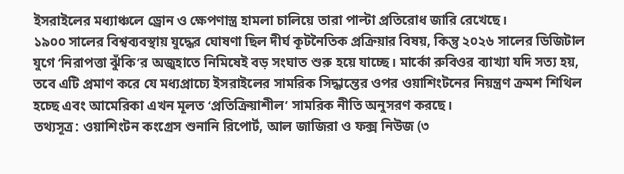ইসরাইলের মধ্যাঞ্চলে ড্রোন ও ক্ষেপণাস্ত্র হামলা চালিয়ে তারা পাল্টা প্রতিরোধ জারি রেখেছে।
১৯০০ সালের বিশ্বব্যবস্থায় যুদ্ধের ঘোষণা ছিল দীর্ঘ কূটনৈতিক প্রক্রিয়ার বিষয়, কিন্তু ২০২৬ সালের ডিজিটাল যুগে ‘নিরাপত্তা ঝুঁকি’র অজুহাতে নিমিষেই বড় সংঘাত শুরু হয়ে যাচ্ছে। মার্কো রুবিওর ব্যাখ্যা যদি সত্য হয়, তবে এটি প্রমাণ করে যে মধ্যপ্রাচ্যে ইসরাইলের সামরিক সিদ্ধান্তের ওপর ওয়াশিংটনের নিয়ন্ত্রণ ক্রমশ শিথিল হচ্ছে এবং আমেরিকা এখন মূলত ‘প্রতিক্রিয়াশীল’ সামরিক নীতি অনুসরণ করছে।
তথ্যসূত্র: ওয়াশিংটন কংগ্রেস শুনানি রিপোর্ট, আল জাজিরা ও ফক্স নিউজ (৩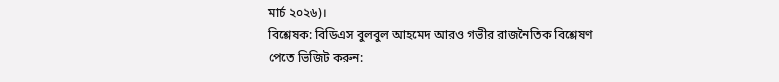মার্চ ২০২৬)।
বিশ্লেষক: বিডিএস বুলবুল আহমেদ আরও গভীর রাজনৈতিক বিশ্লেষণ পেতে ভিজিট করুন: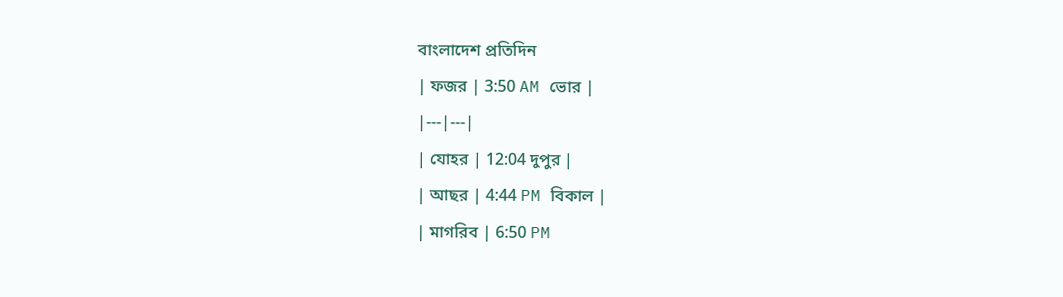বাংলাদেশ প্রতিদিন
| ফজর | 3:50 AM ভোর |
|---|---|
| যোহর | 12:04 দুপুর |
| আছর | 4:44 PM বিকাল |
| মাগরিব | 6:50 PM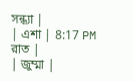সন্ধ্যা |
| এশা | 8:17 PM রাত |
| জুম্মা |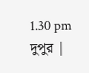1.30 pm দুপুর |